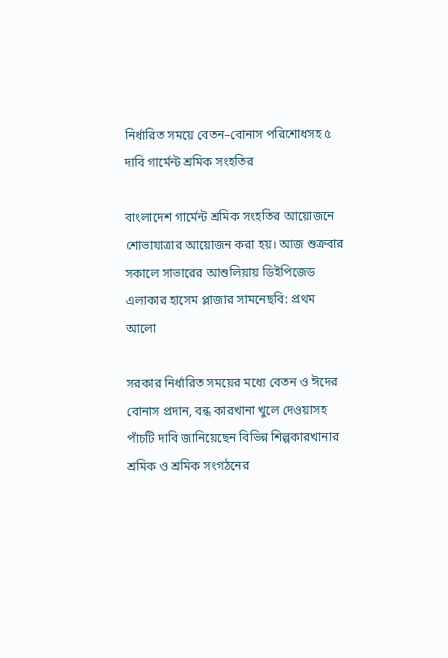নির্ধারিত সময়ে বেতন–বোনাস পরিশোধসহ ৫ দাবি গার্মেন্ট শ্রমিক সংহতির

বাংলাদেশ গার্মেন্ট শ্রমিক সংহতির আয়োজনে শোভাযাত্রার আয়োজন করা হয়। আজ শুক্রবার সকালে সাভারের আশুলিয়ায় ডিইপিজেড এলাকার হাসেম প্লাজার সামনেছবি: প্রথম আলো

সরকার নির্ধারিত সময়ের মধ্যে বেতন ও ঈদের বোনাস প্রদান, বন্ধ কারখানা খুলে দেওয়াসহ পাঁচটি দাবি জানিয়েছেন বিভিন্ন শিল্পকারখানার শ্রমিক ও শ্রমিক সংগঠনের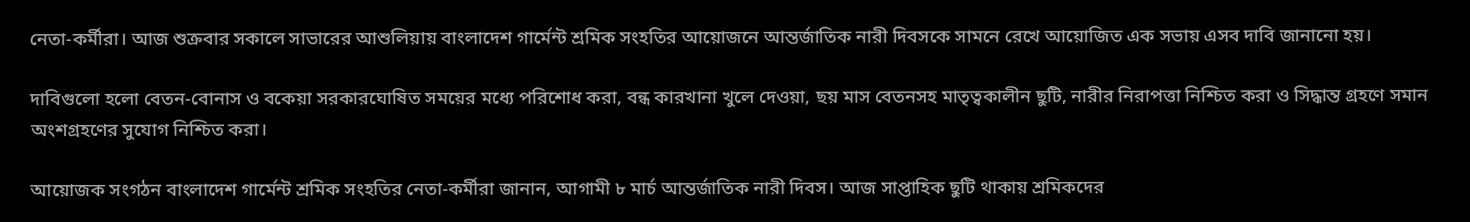নেতা-কর্মীরা। আজ শুক্রবার সকালে সাভারের আশুলিয়ায় বাংলাদেশ গার্মেন্ট শ্রমিক সংহতির আয়োজনে আন্তর্জাতিক নারী দিবসকে সামনে রেখে আয়োজিত এক সভায় এসব দাবি জানানো হয়।

দাবিগুলো হলো বেতন-বোনাস ও বকেয়া সরকারঘোষিত সময়ের মধ্যে পরিশোধ করা, বন্ধ কারখানা খুলে দেওয়া, ছয় মাস বেতনসহ মাতৃত্বকালীন ছুটি, নারীর নিরাপত্তা নিশ্চিত করা ও সিদ্ধান্ত গ্রহণে সমান অংশগ্রহণের সুযোগ নিশ্চিত করা।

আয়োজক সংগঠন বাংলাদেশ গার্মেন্ট শ্রমিক সংহতির নেতা-কর্মীরা জানান, আগামী ৮ মার্চ আন্তর্জাতিক নারী দিবস। আজ সাপ্তাহিক ছুটি থাকায় শ্রমিকদের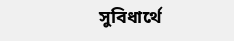সুবিধার্থে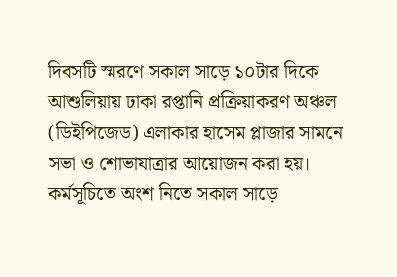দিবসটি স্মরণে সকাল সাড়ে ১০টার দিকে আশুলিয়ায় ঢাকা রপ্তানি প্রক্রিয়াকরণ অঞ্চল (ডিইপিজেড) এলাকার হাসেম প্লাজার সামনে সভা ও শোভাযাত্রার আয়োজন করা হয়। কর্মসূচিতে অংশ নিতে সকাল সাড়ে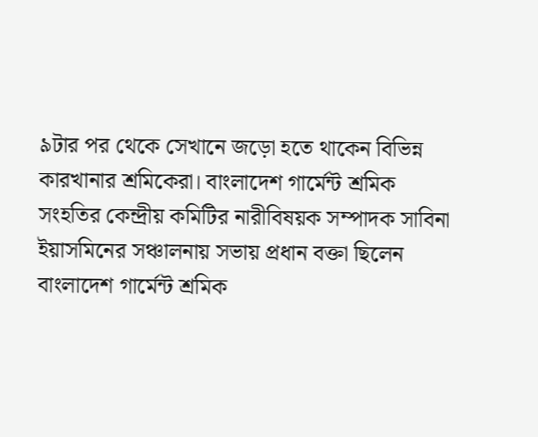৯টার পর থেকে সেখানে জড়ো হতে থাকেন বিভিন্ন কারখানার শ্রমিকেরা। বাংলাদেশ গার্মেন্ট শ্রমিক সংহতির কেন্দ্রীয় কমিটির নারীবিষয়ক সম্পাদক সাবিনা ইয়াসমিনের সঞ্চালনায় সভায় প্রধান বক্তা ছিলেন বাংলাদেশ গার্মেন্ট শ্রমিক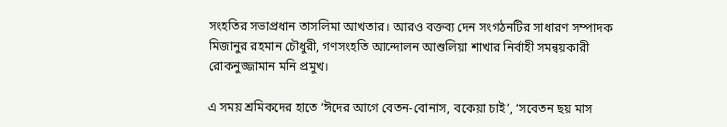সংহতির সভাপ্রধান তাসলিমা আখতার। আরও বক্তব্য দেন সংগঠনটির সাধারণ সম্পাদক মিজানুর রহমান চৌধুরী, গণসংহতি আন্দোলন আশুলিয়া শাখার নির্বাহী সমন্বয়কারী রোকনুজ্জামান মনি প্রমুখ।

এ সময় শ্রমিকদের হাতে ‘ঈদের আগে বেতন-বোনাস, বকেয়া চাই’, ‘সবেতন ছয় মাস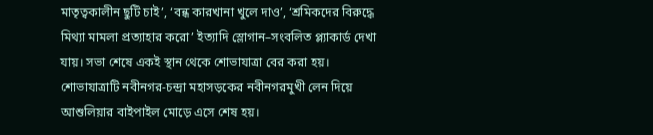মাতৃত্বকালীন ছুটি চাই’, ‘বন্ধ কারখানা খুলে দাও’, ‘শ্রমিকদের বিরুদ্ধে মিথ্যা মামলা প্রত্যাহার করো’ ইত্যাদি স্লোগান–সংবলিত প্ল্যাকার্ড দেখা যায়। সভা শেষে একই স্থান থেকে শোভাযাত্রা বের করা হয়। শোভাযাত্রাটি নবীনগর-চন্দ্রা মহাসড়কের নবীনগরমুখী লেন দিয়ে আশুলিয়ার বাইপাইল মোড়ে এসে শেষ হয়।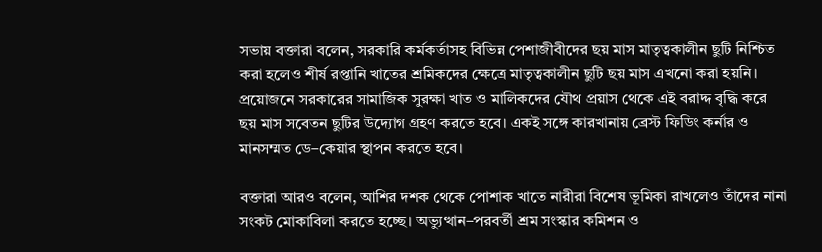সভায় বক্তারা বলেন, সরকারি কর্মকর্তাসহ বিভিন্ন পেশাজীবীদের ছয় মাস মাতৃত্বকালীন ছুটি নিশ্চিত করা হলেও শীর্ষ রপ্তানি খাতের শ্রমিকদের ক্ষেত্রে মাতৃত্বকালীন ছুটি ছয় মাস এখনো করা হয়নি। প্রয়োজনে সরকারের সামাজিক সুরক্ষা খাত ও মালিকদের যৌথ প্রয়াস থেকে এই বরাদ্দ বৃদ্ধি করে ছয় মাস সবেতন ছুটির উদ্যোগ গ্রহণ করতে হবে। একই সঙ্গে কারখানায় ব্রেস্ট ফিডিং কর্নার ও মানসম্মত ডে–কেয়ার স্থাপন করতে হবে।

বক্তারা আরও বলেন, আশির দশক থেকে পোশাক খাতে নারীরা বিশেষ ভূমিকা রাখলেও তাঁদের নানা সংকট মোকাবিলা করতে হচ্ছে। অভ্যুত্থান–পরবর্তী শ্রম সংস্কার কমিশন ও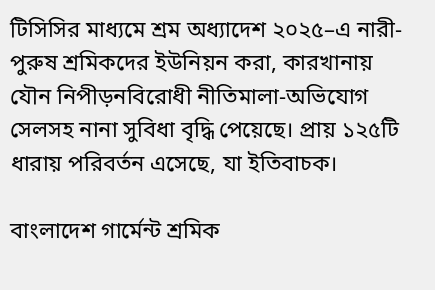টিসিসির মাধ্যমে শ্রম অধ্যাদেশ ২০২৫–এ নারী-পুরুষ শ্রমিকদের ইউনিয়ন করা, কারখানায় যৌন নিপীড়নবিরোধী নীতিমালা-অভিযোগ সেলসহ নানা সুবিধা বৃদ্ধি পেয়েছে। প্রায় ১২৫টি ধারায় পরিবর্তন এসেছে, যা ইতিবাচক।

বাংলাদেশ গার্মেন্ট শ্রমিক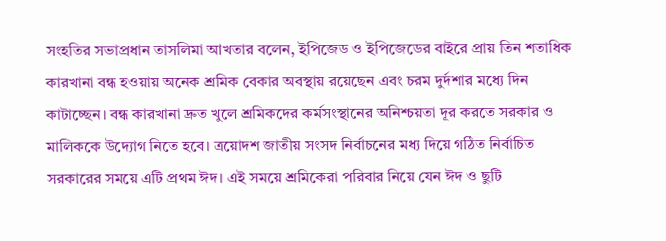সংহতির সভাপ্রধান তাসলিমা আখতার বলেন, ইপিজেড ও ইপিজেডের বাইরে প্রায় তিন শতাধিক কারখানা বন্ধ হওয়ায় অনেক শ্রমিক বেকার অবস্থায় রয়েছেন এবং চরম দুর্দশার মধ্যে দিন কাটাচ্ছেন। বন্ধ কারখানা দ্রুত খুলে শ্রমিকদের কর্মসংস্থানের অনিশ্চয়তা দূর করতে সরকার ও মালিককে উদ্যোগ নিতে হবে। ত্রয়োদশ জাতীয় সংসদ নির্বাচনের মধ্য দিয়ে গঠিত নির্বাচিত সরকারের সময়ে এটি প্রথম ঈদ। এই সময়ে শ্রমিকেরা পরিবার নিয়ে যেন ঈদ ও ছুটি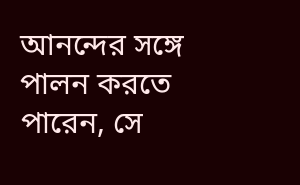আনন্দের সঙ্গে পালন করতে পারেন, সে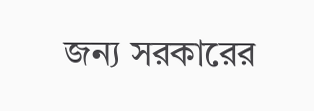জন্য সরকারের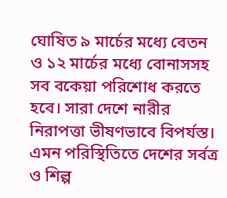ঘোষিত ৯ মার্চের মধ্যে বেতন ও ১২ মার্চের মধ্যে বোনাসসহ সব বকেয়া পরিশোধ করতে হবে। সারা দেশে নারীর নিরাপত্তা ভীষণভাবে বিপর্যস্ত। এমন পরিস্থিতিতে দেশের সর্বত্র ও শিল্প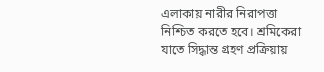এলাকায় নারীর নিরাপত্তা নিশ্চিত করতে হবে। শ্রমিকেরা যাতে সিদ্ধান্ত গ্রহণ প্রক্রিয়ায়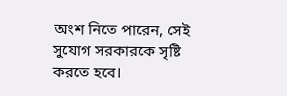অংশ নিতে পারেন, সেই সুযোগ সরকারকে সৃষ্টি করতে হবে।